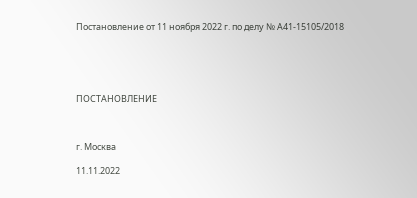Постановление от 11 ноября 2022 г. по делу № А41-15105/2018





ПОСТАНОВЛЕНИЕ



г. Москва

11.11.2022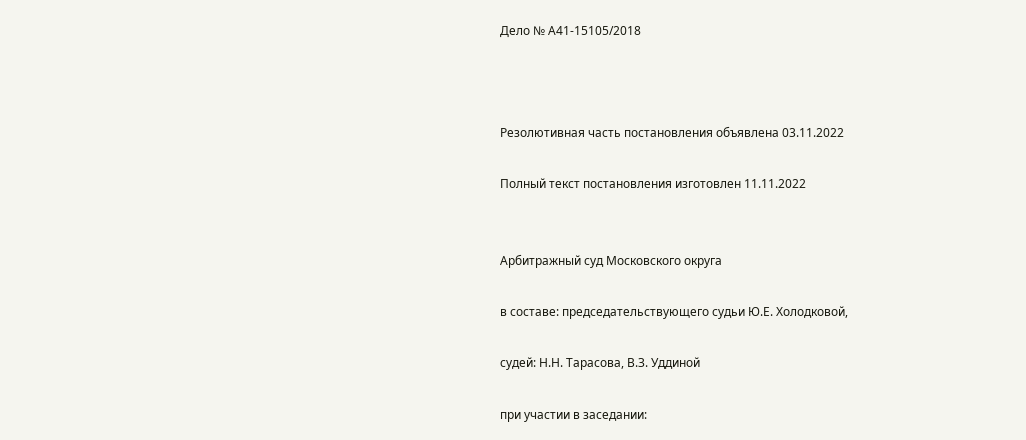Дело № А41-15105/2018



Резолютивная часть постановления объявлена 03.11.2022

Полный текст постановления изготовлен 11.11.2022


Арбитражный суд Московского округа

в составе: председательствующего судьи Ю.Е. Холодковой,

судей: Н.Н. Тарасова, В.З. Уддиной

при участии в заседании: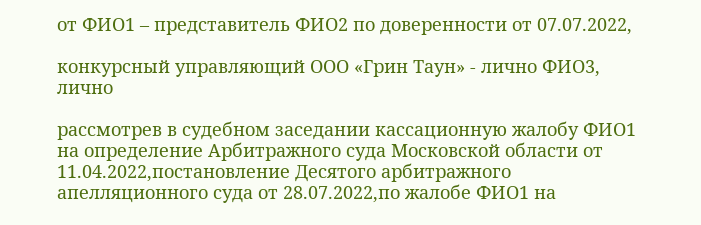от ФИО1 – представитель ФИО2 по доверенности от 07.07.2022,

конкурсный управляющий ООО «Грин Таун» - лично ФИО3, лично

рассмотрев в судебном заседании кассационную жалобу ФИО1 на определение Арбитражного суда Московской области от 11.04.2022,постановление Десятого арбитражного апелляционного суда от 28.07.2022,по жалобе ФИО1 на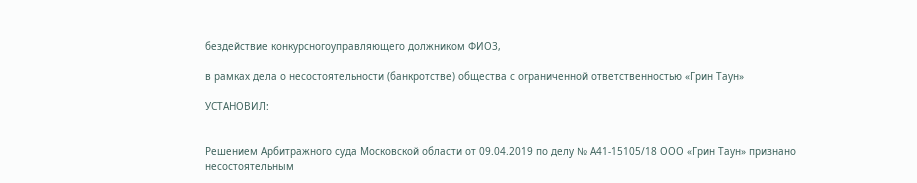бездействие конкурсногоуправляющего должником ФИО3,

в рамках дела о несостоятельности (банкротстве) общества с ограниченной ответственностью «Грин Таун»

УСТАНОВИЛ:


Решением Арбитражного суда Московской области от 09.04.2019 по делу № А41-15105/18 ООО «Грин Таун» признано несостоятельным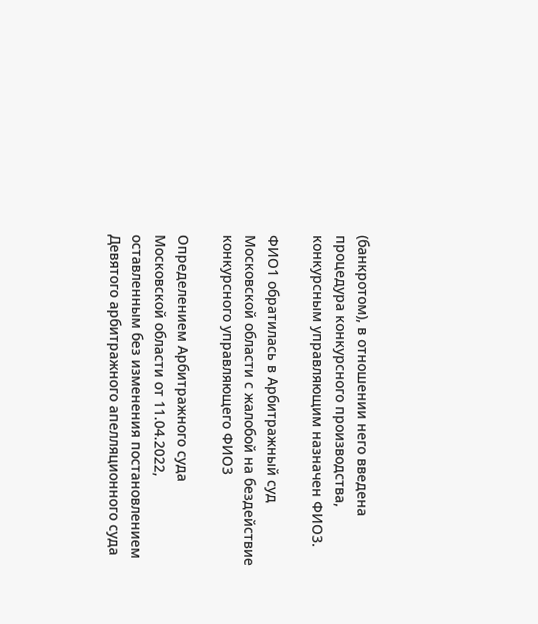(банкротом), в отношении него введена процедура конкурсного производства, конкурсным управляющим назначен ФИО3.

ФИО1 обратилась в Арбитражный суд Московской области с жалобой на бездействие конкурсного управляющего ФИО3

Определением Арбитражного суда Московской области от 11.04.2022, оставленным без изменения постановлением Девятого арбитражного апелляционного суда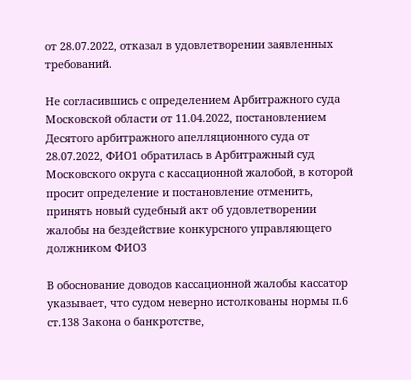от 28.07.2022, отказал в удовлетворении заявленных требований.

Не согласившись с определением Арбитражного суда Московской области от 11.04.2022, постановлением Десятого арбитражного апелляционного суда от 28.07.2022, ФИО1 обратилась в Арбитражный суд Московского округа с кассационной жалобой, в которой просит определение и постановление отменить, принять новый судебный акт об удовлетворении жалобы на бездействие конкурсного управляющего должником ФИО3

В обоснование доводов кассационной жалобы кассатор указывает, что судом неверно истолкованы нормы п.6 ст.138 Закона о банкротстве,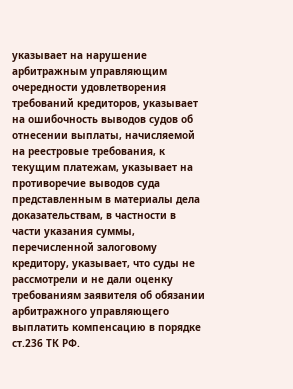указывает на нарушение арбитражным управляющим очередности удовлетворения требований кредиторов, указывает на ошибочность выводов судов об отнесении выплаты, начисляемой на реестровые требования, к текущим платежам, указывает на противоречие выводов суда представленным в материалы дела доказательствам, в частности в части указания суммы, перечисленной залоговому кредитору, указывает, что суды не рассмотрели и не дали оценку требованиям заявителя об обязании арбитражного управляющего выплатить компенсацию в порядке ст.236 ТК РФ.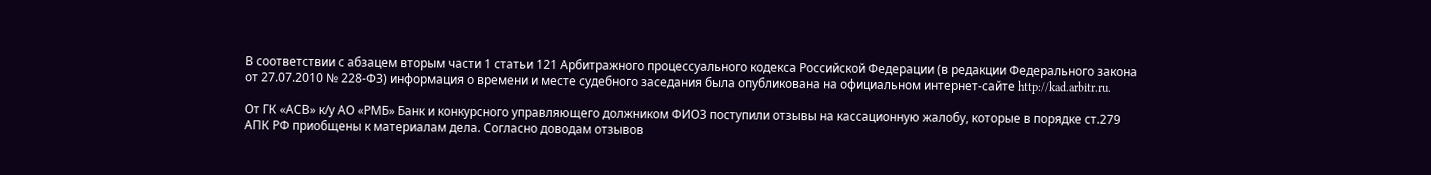В соответствии с абзацем вторым части 1 статьи 121 Арбитражного процессуального кодекса Российской Федерации (в редакции Федерального закона от 27.07.2010 № 228-ФЗ) информация о времени и месте судебного заседания была опубликована на официальном интернет-сайте http://kad.arbitr.ru.

От ГК «АСВ» к/у АО «РМБ» Банк и конкурсного управляющего должником ФИО3 поступили отзывы на кассационную жалобу, которые в порядке ст.279 АПК РФ приобщены к материалам дела. Согласно доводам отзывов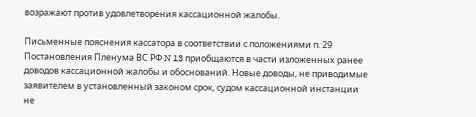возражают против удовлетворения кассационной жалобы.

Письменные пояснения кассатора в соответствии с положениями п. 29 Постановления Пленума ВС РФ N 13 приобщаются в части изложенных ранее доводов кассационной жалобы и обоснований. Новые доводы, не приводимые заявителем в установленный законом срок, судом кассационной инстанции не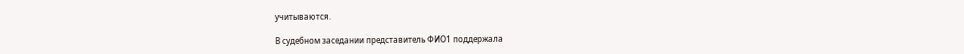учитываются.

В судебном заседании представитель ФИО1 поддержала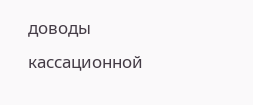доводы кассационной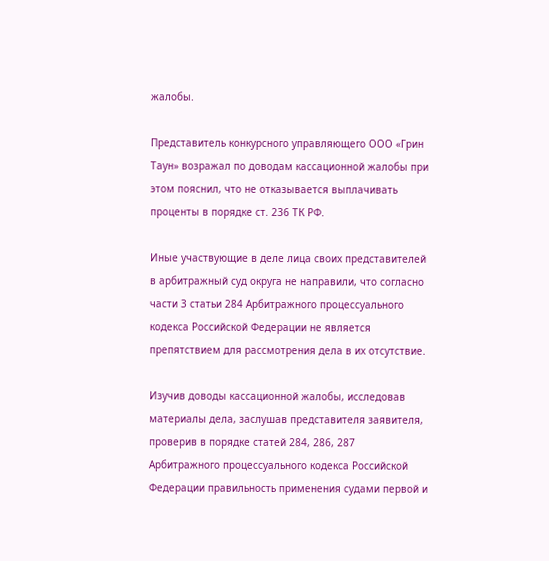жалобы.

Представитель конкурсного управляющего ООО «Грин Таун» возражал по доводам кассационной жалобы при этом пояснил, что не отказывается выплачивать проценты в порядке ст. 236 ТК РФ.

Иные участвующие в деле лица своих представителей в арбитражный суд округа не направили, что согласно части 3 статьи 284 Арбитражного процессуального кодекса Российской Федерации не является препятствием для рассмотрения дела в их отсутствие.

Изучив доводы кассационной жалобы, исследовав материалы дела, заслушав представителя заявителя, проверив в порядке статей 284, 286, 287 Арбитражного процессуального кодекса Российской Федерации правильность применения судами первой и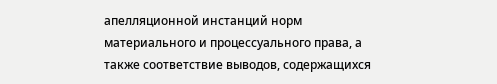апелляционной инстанций норм материального и процессуального права, а также соответствие выводов, содержащихся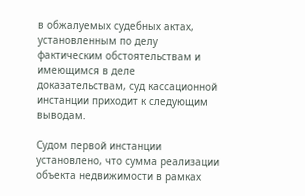в обжалуемых судебных актах, установленным по делу фактическим обстоятельствам и имеющимся в деле доказательствам, суд кассационной инстанции приходит к следующим выводам.

Судом первой инстанции установлено, что сумма реализации объекта недвижимости в рамках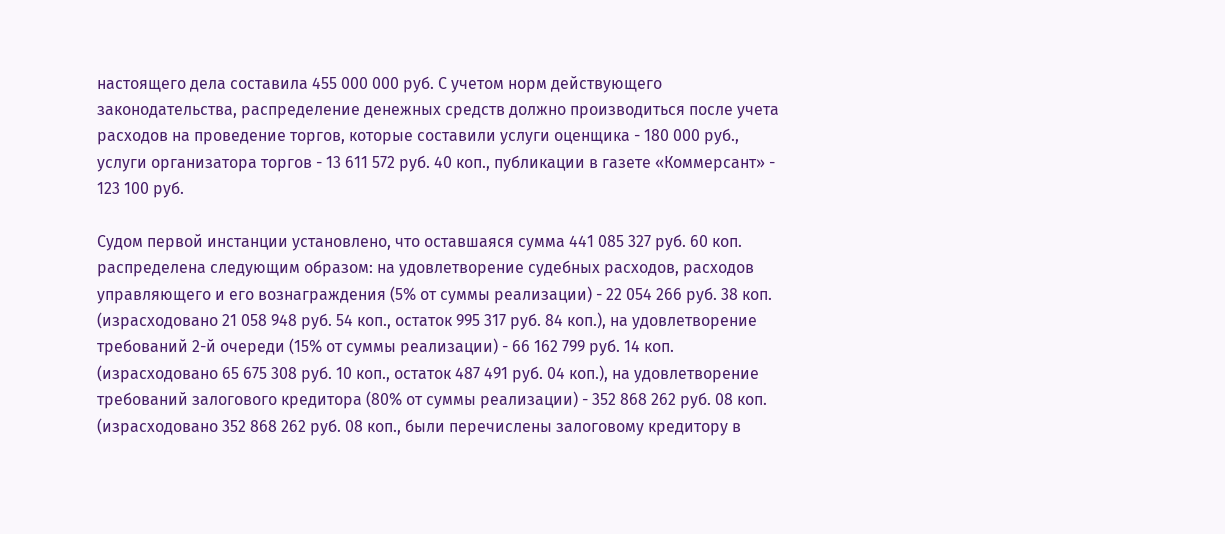настоящего дела составила 455 000 000 руб. С учетом норм действующего законодательства, распределение денежных средств должно производиться после учета расходов на проведение торгов, которые составили услуги оценщика - 180 000 руб., услуги организатора торгов - 13 611 572 руб. 40 коп., публикации в газете «Коммерсант» - 123 100 руб.

Судом первой инстанции установлено, что оставшаяся сумма 441 085 327 руб. 60 коп. распределена следующим образом: на удовлетворение судебных расходов, расходов управляющего и его вознаграждения (5% от суммы реализации) - 22 054 266 руб. 38 коп. (израсходовано 21 058 948 руб. 54 коп., остаток 995 317 руб. 84 коп.), на удовлетворение требований 2-й очереди (15% от суммы реализации) - 66 162 799 руб. 14 коп. (израсходовано 65 675 308 руб. 10 коп., остаток 487 491 руб. 04 коп.), на удовлетворение требований залогового кредитора (80% от суммы реализации) - 352 868 262 руб. 08 коп. (израсходовано 352 868 262 руб. 08 коп., были перечислены залоговому кредитору в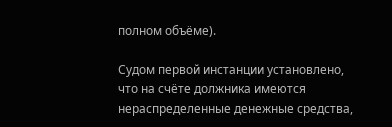полном объёме).

Судом первой инстанции установлено, что на счёте должника имеются нераспределенные денежные средства,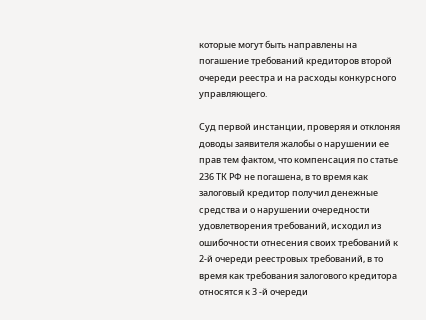которые могут быть направлены на погашение требований кредиторов второй очереди реестра и на расходы конкурсного управляющего.

Суд первой инстанции, проверяя и отклоняя доводы заявителя жалобы о нарушении ее прав тем фактом, что компенсация по статье 236 ТК РФ не погашена, в то время как залоговый кредитор получил денежные средства и о нарушении очередности удовлетворения требований, исходил из ошибочности отнесения своих требований к 2-й очереди реестровых требований, в то время как требования залогового кредитора относятся к 3 -й очереди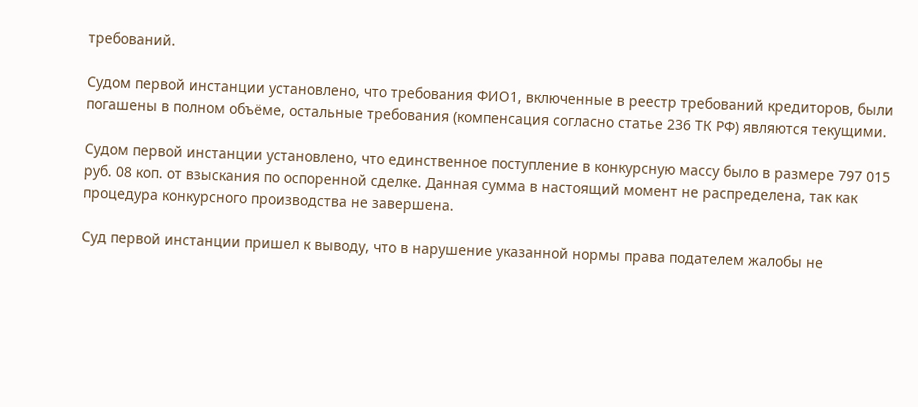требований.

Судом первой инстанции установлено, что требования ФИО1, включенные в реестр требований кредиторов, были погашены в полном объёме, остальные требования (компенсация согласно статье 236 ТК РФ) являются текущими.

Судом первой инстанции установлено, что единственное поступление в конкурсную массу было в размере 797 015 руб. 08 коп. от взыскания по оспоренной сделке. Данная сумма в настоящий момент не распределена, так как процедура конкурсного производства не завершена.

Суд первой инстанции пришел к выводу, что в нарушение указанной нормы права подателем жалобы не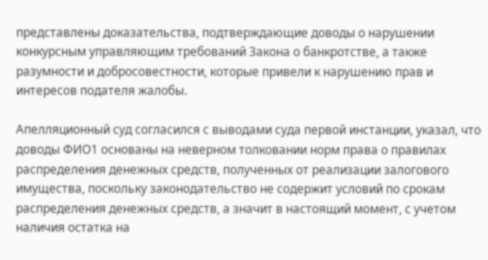представлены доказательства, подтверждающие доводы о нарушении конкурсным управляющим требований Закона о банкротстве, а также разумности и добросовестности, которые привели к нарушению прав и интересов подателя жалобы.

Апелляционный суд согласился с выводами суда первой инстанции, указал, что доводы ФИО1 основаны на неверном толковании норм права о правилах распределения денежных средств, полученных от реализации залогового имущества, поскольку законодательство не содержит условий по срокам распределения денежных средств, а значит в настоящий момент, с учетом наличия остатка на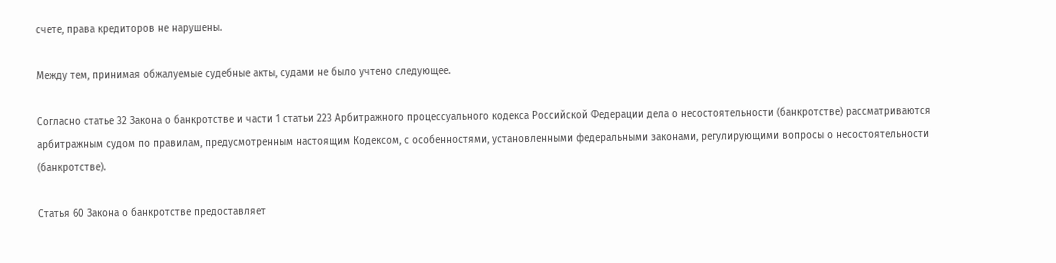счете, права кредиторов не нарушены.

Между тем, принимая обжалуемые судебные акты, судами не было учтено следующее.

Согласно статье 32 Закона о банкротстве и части 1 статьи 223 Арбитражного процессуального кодекса Российской Федерации дела о несостоятельности (банкротстве) рассматриваются арбитражным судом по правилам, предусмотренным настоящим Кодексом, с особенностями, установленными федеральными законами, регулирующими вопросы о несостоятельности (банкротстве).

Статья 60 Закона о банкротстве предоставляет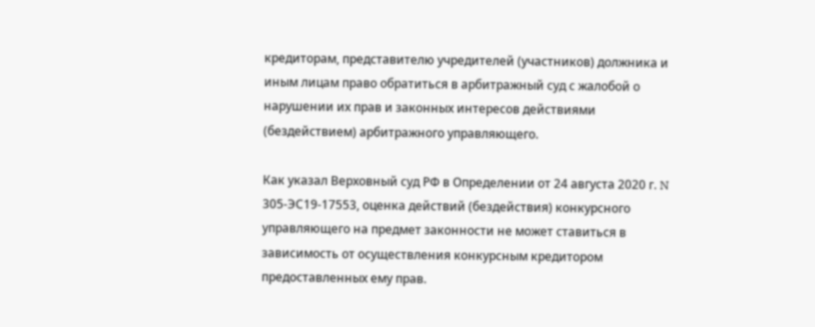кредиторам, представителю учредителей (участников) должника и иным лицам право обратиться в арбитражный суд с жалобой о нарушении их прав и законных интересов действиями (бездействием) арбитражного управляющего.

Как указал Верховный суд РФ в Определении от 24 августа 2020 г. N 305-ЭС19-17553, оценка действий (бездействия) конкурсного управляющего на предмет законности не может ставиться в зависимость от осуществления конкурсным кредитором предоставленных ему прав.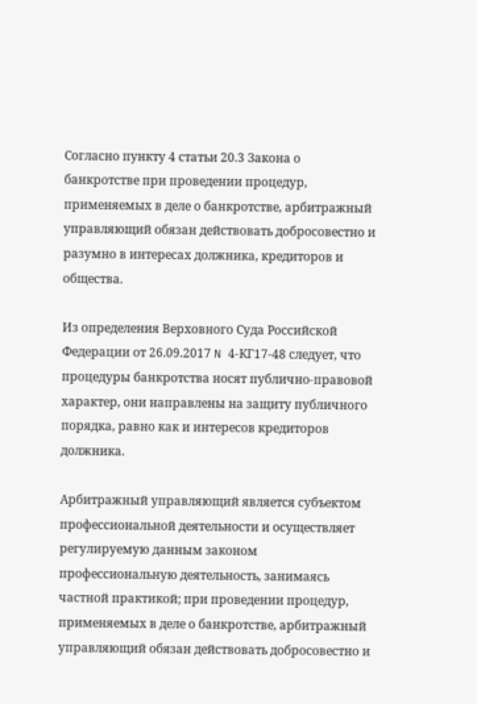Согласно пункту 4 статьи 20.3 Закона о банкротстве при проведении процедур, применяемых в деле о банкротстве, арбитражный управляющий обязан действовать добросовестно и разумно в интересах должника, кредиторов и общества.

Из определения Верховного Суда Российской Федерации от 26.09.2017 N 4-КГ17-48 следует, что процедуры банкротства носят публично-правовой характер, они направлены на защиту публичного порядка, равно как и интересов кредиторов должника.

Арбитражный управляющий является субъектом профессиональной деятельности и осуществляет регулируемую данным законом профессиональную деятельность, занимаясь частной практикой; при проведении процедур, применяемых в деле о банкротстве, арбитражный управляющий обязан действовать добросовестно и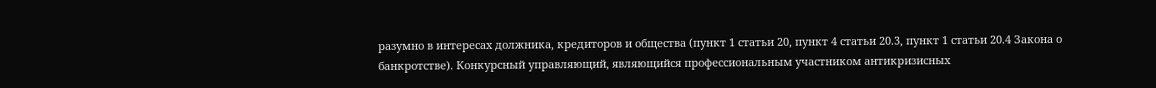разумно в интересах должника, кредиторов и общества (пункт 1 статьи 20, пункт 4 статьи 20.3, пункт 1 статьи 20.4 Закона о банкротстве). Конкурсный управляющий, являющийся профессиональным участником антикризисных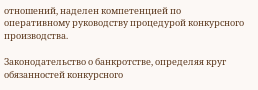отношений, наделен компетенцией по оперативному руководству процедурой конкурсного производства.

Законодательство о банкротстве, определяя круг обязанностей конкурсного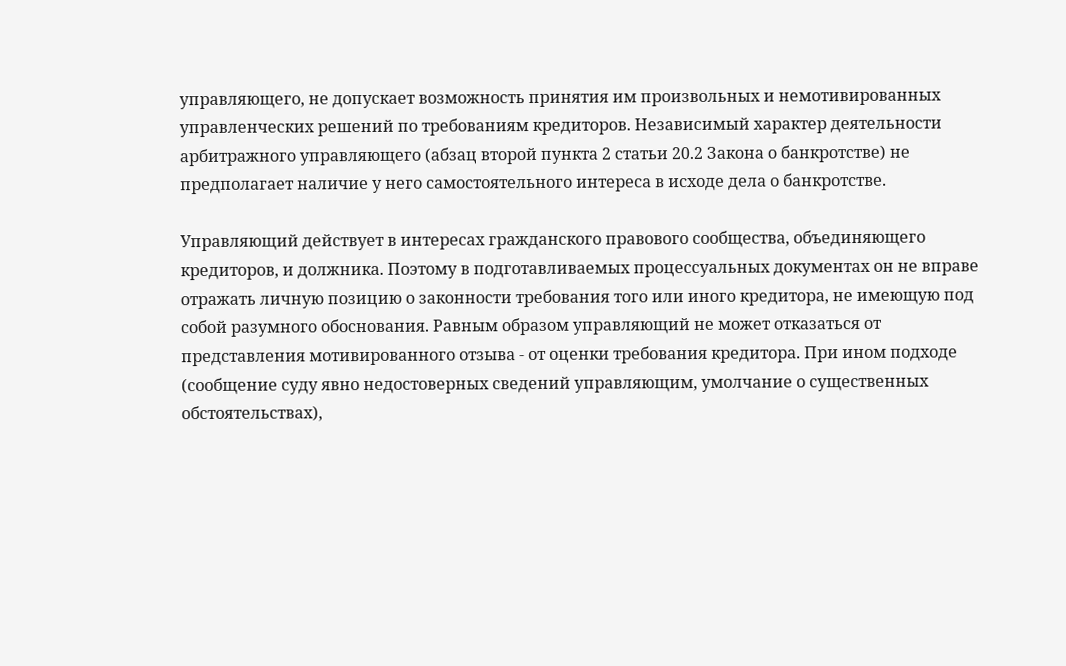управляющего, не допускает возможность принятия им произвольных и немотивированных управленческих решений по требованиям кредиторов. Независимый характер деятельности арбитражного управляющего (абзац второй пункта 2 статьи 20.2 Закона о банкротстве) не предполагает наличие у него самостоятельного интереса в исходе дела о банкротстве.

Управляющий действует в интересах гражданского правового сообщества, объединяющего кредиторов, и должника. Поэтому в подготавливаемых процессуальных документах он не вправе отражать личную позицию о законности требования того или иного кредитора, не имеющую под собой разумного обоснования. Равным образом управляющий не может отказаться от представления мотивированного отзыва - от оценки требования кредитора. При ином подходе (сообщение суду явно недостоверных сведений управляющим, умолчание о существенных обстоятельствах),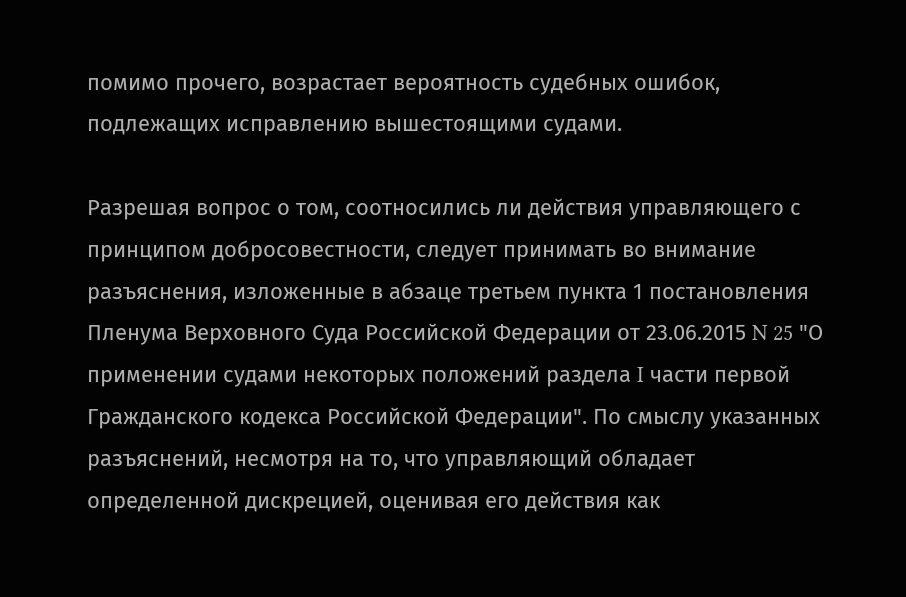помимо прочего, возрастает вероятность судебных ошибок, подлежащих исправлению вышестоящими судами.

Разрешая вопрос о том, соотносились ли действия управляющего с принципом добросовестности, следует принимать во внимание разъяснения, изложенные в абзаце третьем пункта 1 постановления Пленума Верховного Суда Российской Федерации от 23.06.2015 N 25 "О применении судами некоторых положений раздела I части первой Гражданского кодекса Российской Федерации". По смыслу указанных разъяснений, несмотря на то, что управляющий обладает определенной дискрецией, оценивая его действия как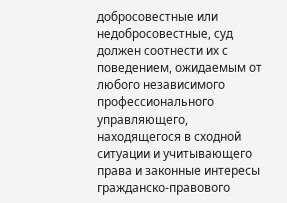добросовестные или недобросовестные, суд должен соотнести их с поведением, ожидаемым от любого независимого профессионального управляющего, находящегося в сходной ситуации и учитывающего права и законные интересы гражданско-правового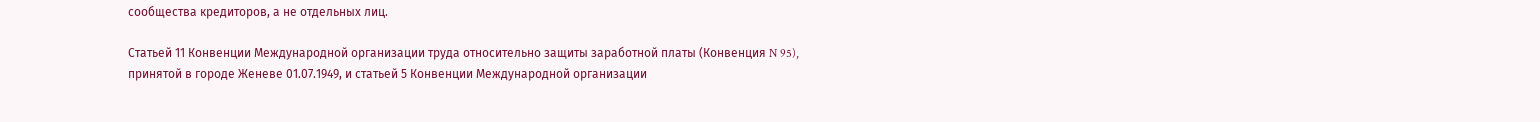сообщества кредиторов, а не отдельных лиц.

Статьей 11 Конвенции Международной организации труда относительно защиты заработной платы (Конвенция N 95), принятой в городе Женеве 01.07.1949, и статьей 5 Конвенции Международной организации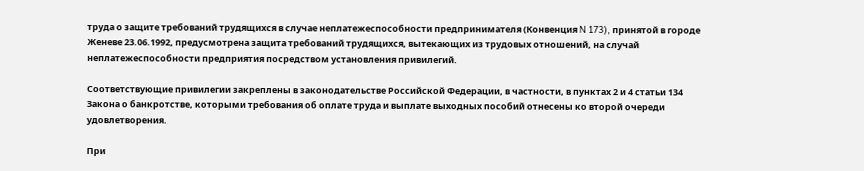труда о защите требований трудящихся в случае неплатежеспособности предпринимателя (Конвенция N 173), принятой в городе Женеве 23.06.1992, предусмотрена защита требований трудящихся, вытекающих из трудовых отношений, на случай неплатежеспособности предприятия посредством установления привилегий.

Соответствующие привилегии закреплены в законодательстве Российской Федерации, в частности, в пунктах 2 и 4 статьи 134 Закона о банкротстве, которыми требования об оплате труда и выплате выходных пособий отнесены ко второй очереди удовлетворения.

При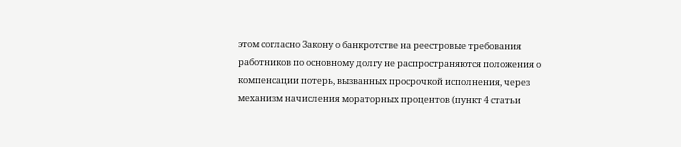этом согласно Закону о банкротстве на реестровые требования работников по основному долгу не распространяются положения о компенсации потерь, вызванных просрочкой исполнения, через механизм начисления мораторных процентов (пункт 4 статьи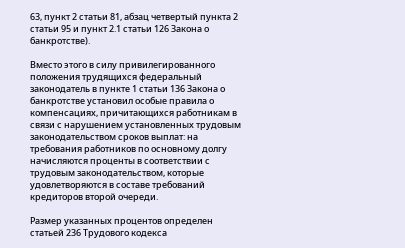63, пункт 2 статьи 81, абзац четвертый пункта 2 статьи 95 и пункт 2.1 статьи 126 Закона о банкротстве).

Вместо этого в силу привилегированного положения трудящихся федеральный законодатель в пункте 1 статьи 136 Закона о банкротстве установил особые правила о компенсациях, причитающихся работникам в связи с нарушением установленных трудовым законодательством сроков выплат: на требования работников по основному долгу начисляются проценты в соответствии с трудовым законодательством, которые удовлетворяются в составе требований кредиторов второй очереди.

Размер указанных процентов определен статьей 236 Трудового кодекса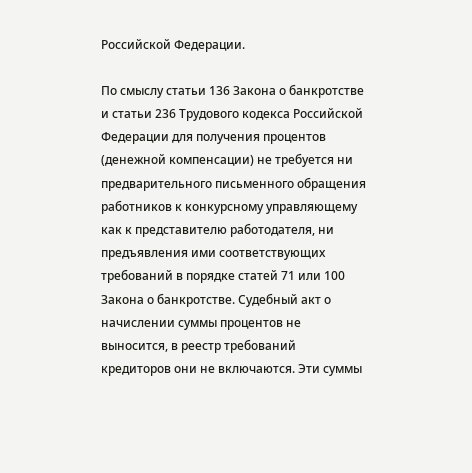Российской Федерации.

По смыслу статьи 136 Закона о банкротстве и статьи 236 Трудового кодекса Российской Федерации для получения процентов (денежной компенсации) не требуется ни предварительного письменного обращения работников к конкурсному управляющему как к представителю работодателя, ни предъявления ими соответствующих требований в порядке статей 71 или 100 Закона о банкротстве. Судебный акт о начислении суммы процентов не выносится, в реестр требований кредиторов они не включаются. Эти суммы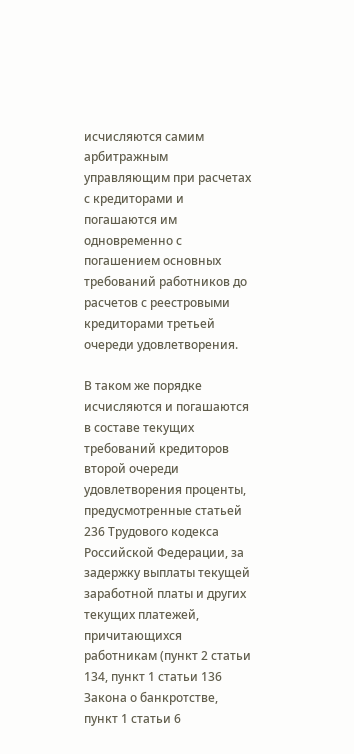исчисляются самим арбитражным управляющим при расчетах с кредиторами и погашаются им одновременно с погашением основных требований работников до расчетов с реестровыми кредиторами третьей очереди удовлетворения.

В таком же порядке исчисляются и погашаются в составе текущих требований кредиторов второй очереди удовлетворения проценты, предусмотренные статьей 236 Трудового кодекса Российской Федерации, за задержку выплаты текущей заработной платы и других текущих платежей, причитающихся работникам (пункт 2 статьи 134, пункт 1 статьи 136 Закона о банкротстве, пункт 1 статьи 6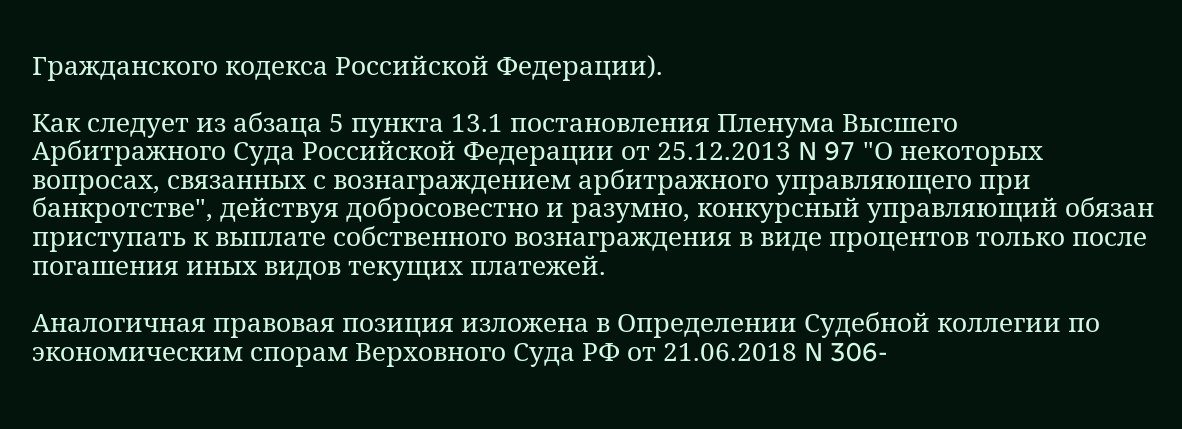Гражданского кодекса Российской Федерации).

Как следует из абзаца 5 пункта 13.1 постановления Пленума Высшего Арбитражного Суда Российской Федерации от 25.12.2013 N 97 "О некоторых вопросах, связанных с вознаграждением арбитражного управляющего при банкротстве", действуя добросовестно и разумно, конкурсный управляющий обязан приступать к выплате собственного вознаграждения в виде процентов только после погашения иных видов текущих платежей.

Аналогичная правовая позиция изложена в Определении Судебной коллегии по экономическим спорам Верховного Суда РФ от 21.06.2018 N 306-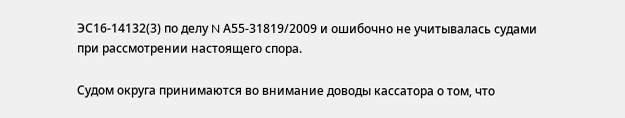ЭС16-14132(3) по делу N А55-31819/2009 и ошибочно не учитывалась судами при рассмотрении настоящего спора.

Судом округа принимаются во внимание доводы кассатора о том, что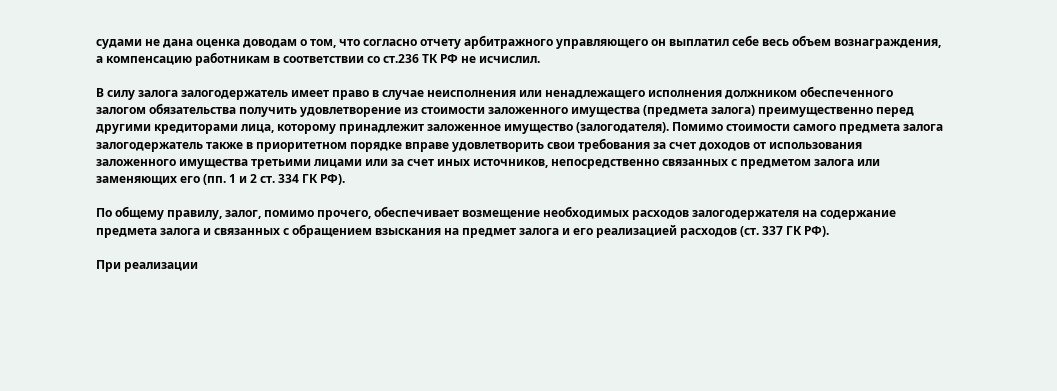судами не дана оценка доводам о том, что согласно отчету арбитражного управляющего он выплатил себе весь объем вознаграждения, а компенсацию работникам в соответствии со ст.236 ТК РФ не исчислил.

В силу залога залогодержатель имеет право в случае неисполнения или ненадлежащего исполнения должником обеспеченного залогом обязательства получить удовлетворение из стоимости заложенного имущества (предмета залога) преимущественно перед другими кредиторами лица, которому принадлежит заложенное имущество (залогодателя). Помимо стоимости самого предмета залога залогодержатель также в приоритетном порядке вправе удовлетворить свои требования за счет доходов от использования заложенного имущества третьими лицами или за счет иных источников, непосредственно связанных с предметом залога или заменяющих его (пп. 1 и 2 ст. 334 ГК РФ).

По общему правилу, залог, помимо прочего, обеспечивает возмещение необходимых расходов залогодержателя на содержание предмета залога и связанных с обращением взыскания на предмет залога и его реализацией расходов (ст. 337 ГК РФ).

При реализации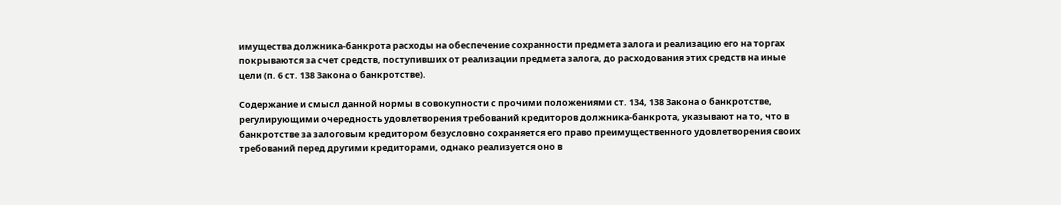имущества должника-банкрота расходы на обеспечение сохранности предмета залога и реализацию его на торгах покрываются за счет средств, поступивших от реализации предмета залога, до расходования этих средств на иные цели (п. 6 ст. 138 Закона о банкротстве).

Содержание и смысл данной нормы в совокупности с прочими положениями ст. 134, 138 Закона о банкротстве, регулирующими очередность удовлетворения требований кредиторов должника-банкрота, указывают на то, что в банкротстве за залоговым кредитором безусловно сохраняется его право преимущественного удовлетворения своих требований перед другими кредиторами, однако реализуется оно в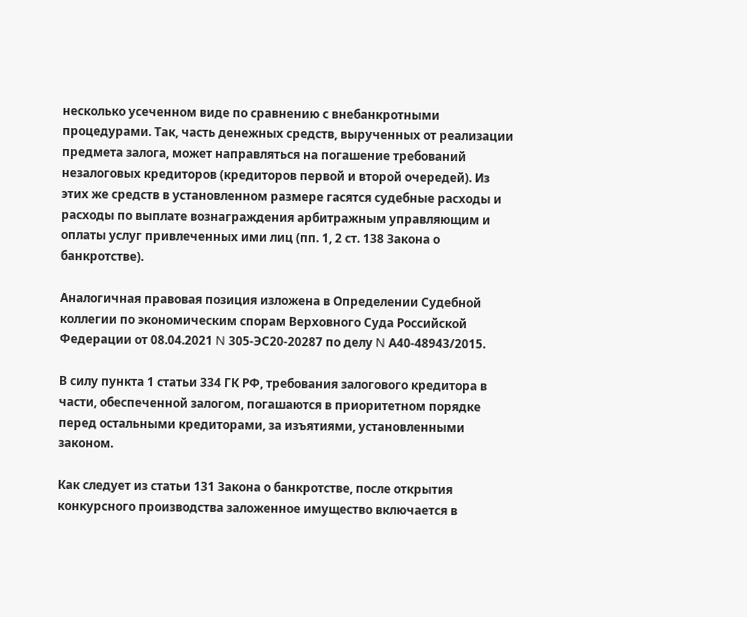несколько усеченном виде по сравнению с внебанкротными процедурами. Так, часть денежных средств, вырученных от реализации предмета залога, может направляться на погашение требований незалоговых кредиторов (кредиторов первой и второй очередей). Из этих же средств в установленном размере гасятся судебные расходы и расходы по выплате вознаграждения арбитражным управляющим и оплаты услуг привлеченных ими лиц (пп. 1, 2 ст. 138 Закона о банкротстве).

Аналогичная правовая позиция изложена в Определении Судебной коллегии по экономическим спорам Верховного Суда Российской Федерации от 08.04.2021 N 305-ЭС20-20287 по делу N А40-48943/2015.

В силу пункта 1 статьи 334 ГК РФ, требования залогового кредитора в части, обеспеченной залогом, погашаются в приоритетном порядке перед остальными кредиторами, за изъятиями, установленными законом.

Как следует из статьи 131 Закона о банкротстве, после открытия конкурсного производства заложенное имущество включается в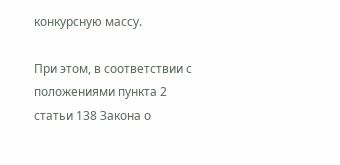конкурсную массу.

При этом, в соответствии с положениями пункта 2 статьи 138 Закона о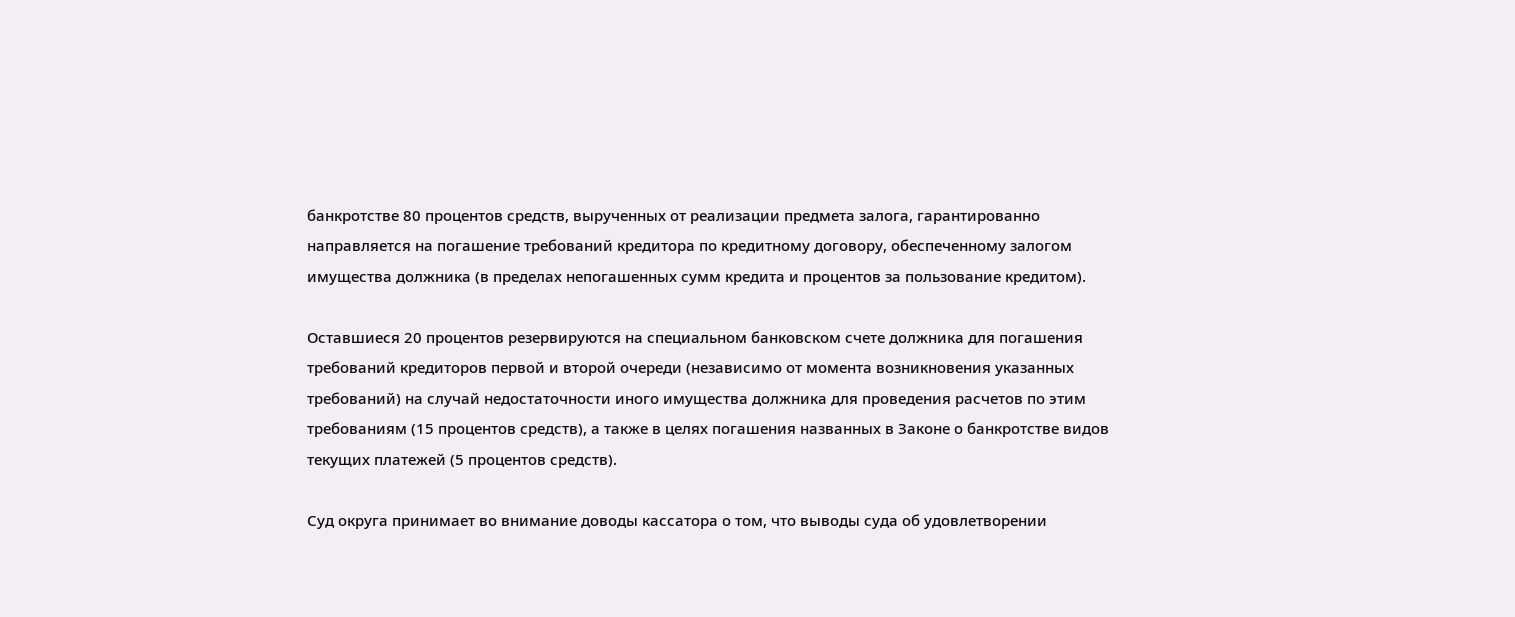банкротстве 80 процентов средств, вырученных от реализации предмета залога, гарантированно направляется на погашение требований кредитора по кредитному договору, обеспеченному залогом имущества должника (в пределах непогашенных сумм кредита и процентов за пользование кредитом).

Оставшиеся 20 процентов резервируются на специальном банковском счете должника для погашения требований кредиторов первой и второй очереди (независимо от момента возникновения указанных требований) на случай недостаточности иного имущества должника для проведения расчетов по этим требованиям (15 процентов средств), а также в целях погашения названных в Законе о банкротстве видов текущих платежей (5 процентов средств).

Суд округа принимает во внимание доводы кассатора о том, что выводы суда об удовлетворении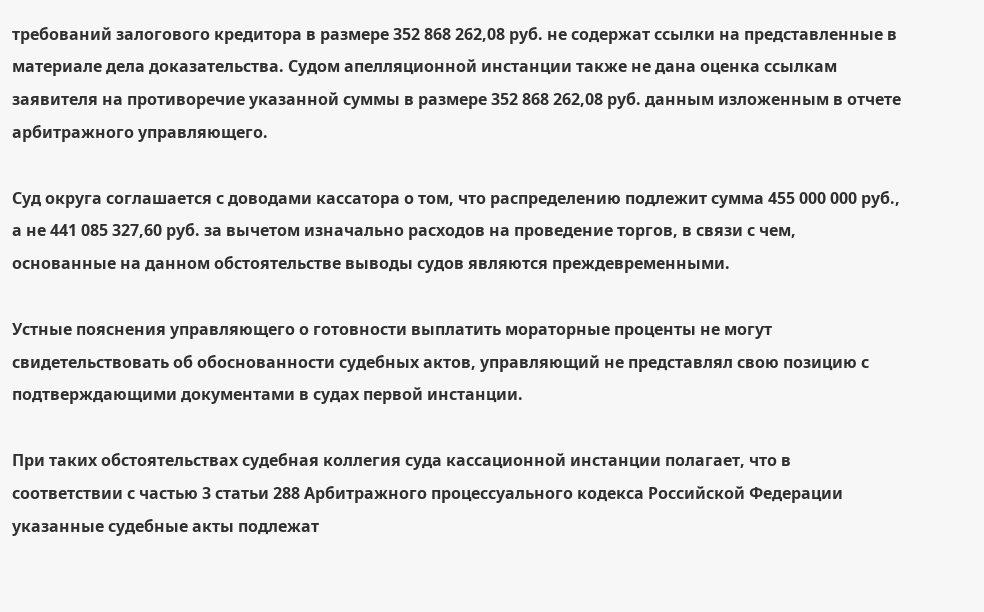требований залогового кредитора в размере 352 868 262,08 руб. не содержат ссылки на представленные в материале дела доказательства. Судом апелляционной инстанции также не дана оценка ссылкам заявителя на противоречие указанной суммы в размере 352 868 262,08 руб. данным изложенным в отчете арбитражного управляющего.

Суд округа соглашается с доводами кассатора о том, что распределению подлежит сумма 455 000 000 руб., а не 441 085 327,60 руб. за вычетом изначально расходов на проведение торгов, в связи с чем, основанные на данном обстоятельстве выводы судов являются преждевременными.

Устные пояснения управляющего о готовности выплатить мораторные проценты не могут свидетельствовать об обоснованности судебных актов, управляющий не представлял свою позицию с подтверждающими документами в судах первой инстанции.

При таких обстоятельствах судебная коллегия суда кассационной инстанции полагает, что в соответствии с частью 3 статьи 288 Арбитражного процессуального кодекса Российской Федерации указанные судебные акты подлежат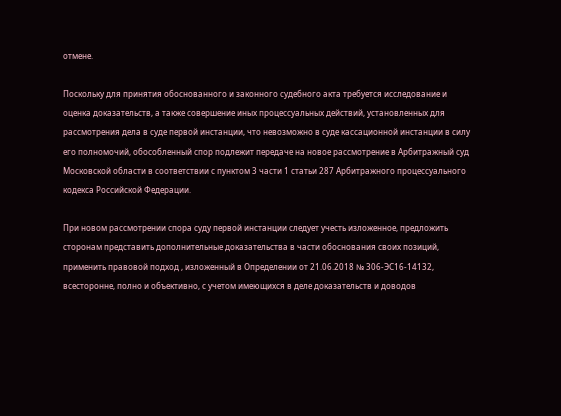отмене.

Поскольку для принятия обоснованного и законного судебного акта требуется исследование и оценка доказательств, а также совершение иных процессуальных действий, установленных для рассмотрения дела в суде первой инстанции, что невозможно в суде кассационной инстанции в силу его полномочий, обособленный спор подлежит передаче на новое рассмотрение в Арбитражный суд Московской области в соответствии с пунктом 3 части 1 статьи 287 Арбитражного процессуального кодекса Российской Федерации.

При новом рассмотрении спора суду первой инстанции следует учесть изложенное, предложить сторонам представить дополнительные доказательства в части обоснования своих позиций, применить правовой подход , изложенный в Определении от 21.06.2018 № 306-ЭС16-14132, всесторонне, полно и объективно, с учетом имеющихся в деле доказательств и доводов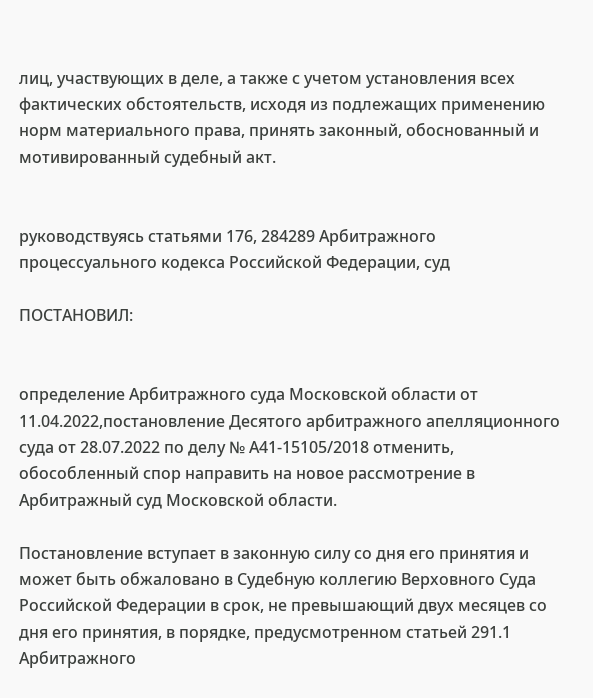лиц, участвующих в деле, а также с учетом установления всех фактических обстоятельств, исходя из подлежащих применению норм материального права, принять законный, обоснованный и мотивированный судебный акт.


руководствуясь статьями 176, 284289 Арбитражного процессуального кодекса Российской Федерации, суд

ПОСТАНОВИЛ:


определение Арбитражного суда Московской области от 11.04.2022,постановление Десятого арбитражного апелляционного суда от 28.07.2022 по делу № А41-15105/2018 отменить, обособленный спор направить на новое рассмотрение в Арбитражный суд Московской области.

Постановление вступает в законную силу со дня его принятия и может быть обжаловано в Судебную коллегию Верховного Суда Российской Федерации в срок, не превышающий двух месяцев со дня его принятия, в порядке, предусмотренном статьей 291.1 Арбитражного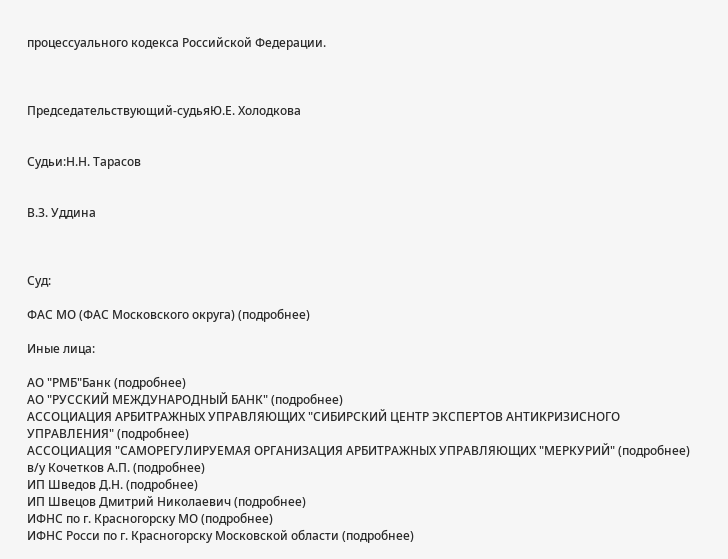процессуального кодекса Российской Федерации.



Председательствующий-судьяЮ.Е. Холодкова


Судьи:Н.Н. Тарасов


В.З. Уддина



Суд:

ФАС МО (ФАС Московского округа) (подробнее)

Иные лица:

АО "РМБ"Банк (подробнее)
АО "РУССКИЙ МЕЖДУНАРОДНЫЙ БАНК" (подробнее)
АССОЦИАЦИЯ АРБИТРАЖНЫХ УПРАВЛЯЮЩИХ "СИБИРСКИЙ ЦЕНТР ЭКСПЕРТОВ АНТИКРИЗИСНОГО УПРАВЛЕНИЯ" (подробнее)
АССОЦИАЦИЯ "САМОРЕГУЛИРУЕМАЯ ОРГАНИЗАЦИЯ АРБИТРАЖНЫХ УПРАВЛЯЮЩИХ "МЕРКУРИЙ" (подробнее)
в/у Кочетков А.П. (подробнее)
ИП Шведов Д.Н. (подробнее)
ИП Швецов Дмитрий Николаевич (подробнее)
ИФНС по г. Красногорску МО (подробнее)
ИФНС Росси по г. Красногорску Московской области (подробнее)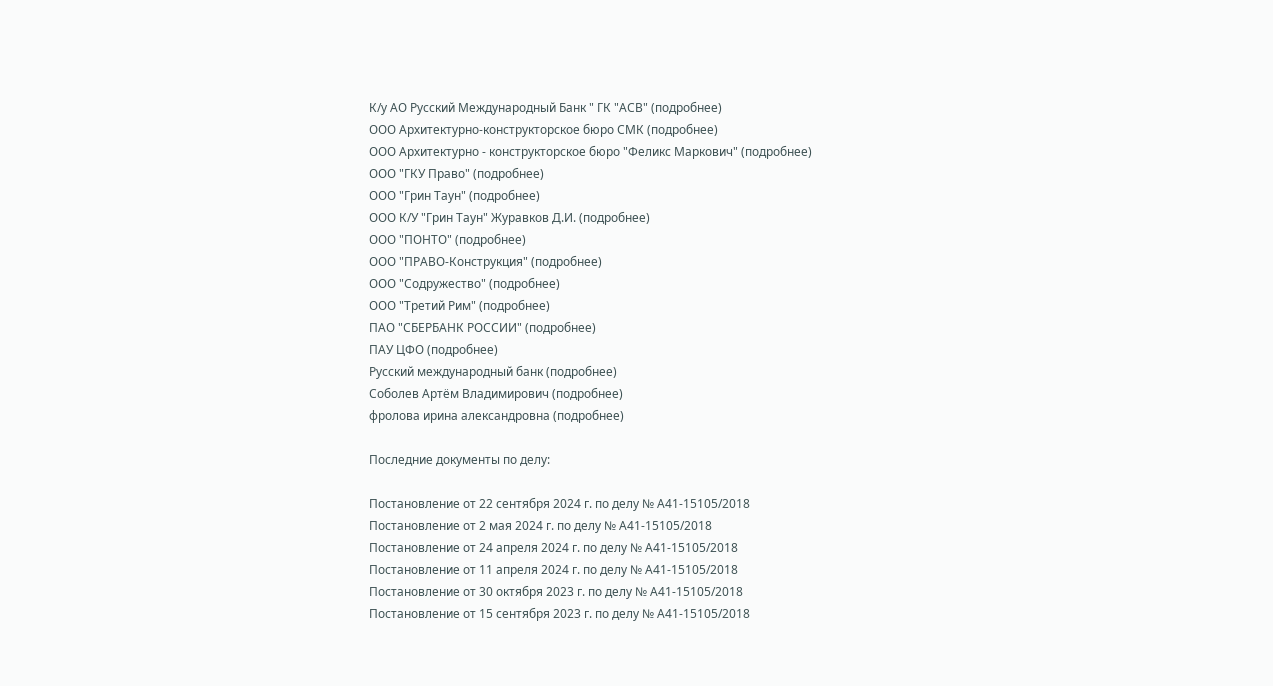К/у АО Русский Международный Банк " ГК "АСВ" (подробнее)
ООО Архитектурно-конструкторское бюро СМК (подробнее)
ООО Архитектурно - конструкторское бюро "Феликс Маркович" (подробнее)
ООО "ГКУ Право" (подробнее)
ООО "Грин Таун" (подробнее)
ООО К/У "Грин Таун" Журавков Д.И. (подробнее)
ООО "ПОНТО" (подробнее)
ООО "ПРАВО-Конструкция" (подробнее)
ООО "Содружество" (подробнее)
ООО "Третий Рим" (подробнее)
ПАО "СБЕРБАНК РОССИИ" (подробнее)
ПАУ ЦФО (подробнее)
Русский международный банк (подробнее)
Соболев Артём Владимирович (подробнее)
фролова ирина александровна (подробнее)

Последние документы по делу:

Постановление от 22 сентября 2024 г. по делу № А41-15105/2018
Постановление от 2 мая 2024 г. по делу № А41-15105/2018
Постановление от 24 апреля 2024 г. по делу № А41-15105/2018
Постановление от 11 апреля 2024 г. по делу № А41-15105/2018
Постановление от 30 октября 2023 г. по делу № А41-15105/2018
Постановление от 15 сентября 2023 г. по делу № А41-15105/2018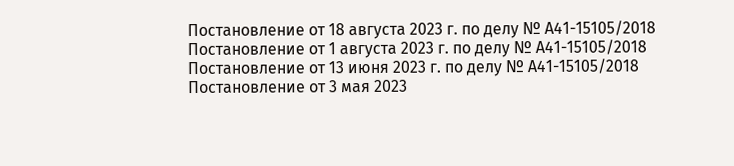Постановление от 18 августа 2023 г. по делу № А41-15105/2018
Постановление от 1 августа 2023 г. по делу № А41-15105/2018
Постановление от 13 июня 2023 г. по делу № А41-15105/2018
Постановление от 3 мая 2023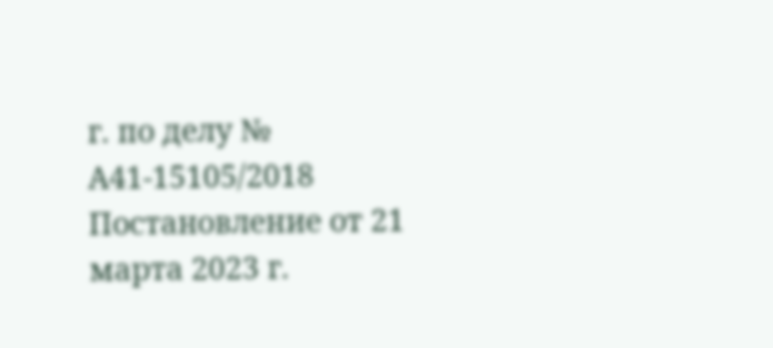г. по делу № А41-15105/2018
Постановление от 21 марта 2023 г.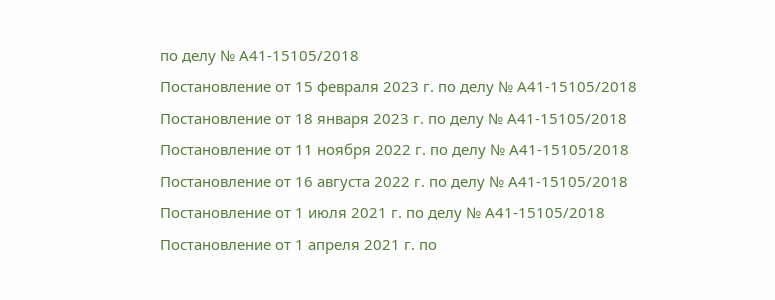по делу № А41-15105/2018
Постановление от 15 февраля 2023 г. по делу № А41-15105/2018
Постановление от 18 января 2023 г. по делу № А41-15105/2018
Постановление от 11 ноября 2022 г. по делу № А41-15105/2018
Постановление от 16 августа 2022 г. по делу № А41-15105/2018
Постановление от 1 июля 2021 г. по делу № А41-15105/2018
Постановление от 1 апреля 2021 г. по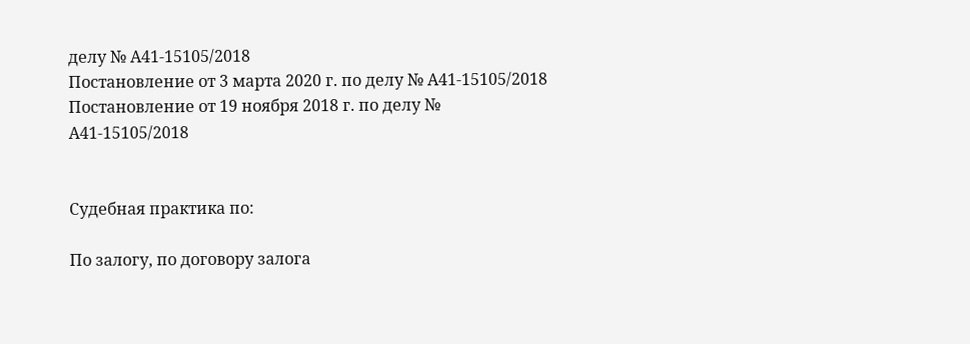делу № А41-15105/2018
Постановление от 3 марта 2020 г. по делу № А41-15105/2018
Постановление от 19 ноября 2018 г. по делу № А41-15105/2018


Судебная практика по:

По залогу, по договору залога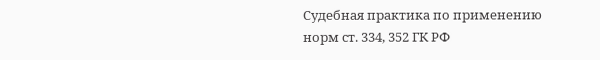Судебная практика по применению норм ст. 334, 352 ГК РФ